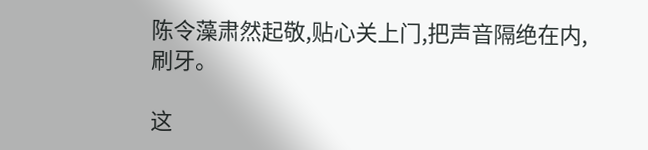陈令藻肃然起敬,贴心关上门,把声音隔绝在内,刷牙。

这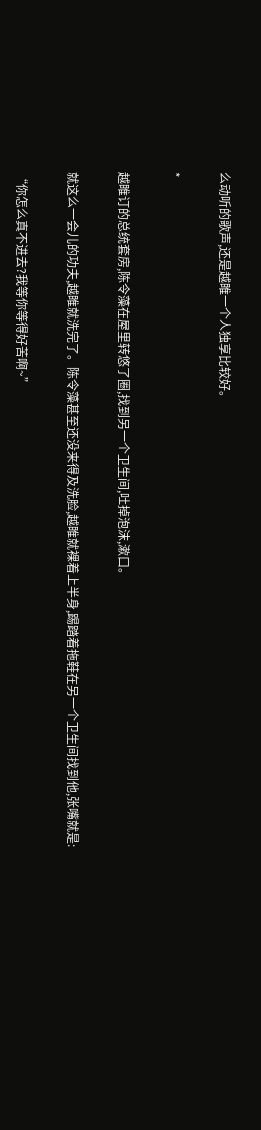么动听的歌声,还是越睢一个人独享比较好。

*

越睢订的总统套房,陈令藻在屋里转悠了圈,找到另一个卫生间,吐掉泡沫,漱口。

就这么一会儿的功夫,越睢就洗完了。陈令藻甚至还没来得及洗脸,越睢就裸着上半身,踢踏着拖鞋在另一个卫生间找到他,张嘴就是:

“你怎么真不进去?我等你等得好苦啊~”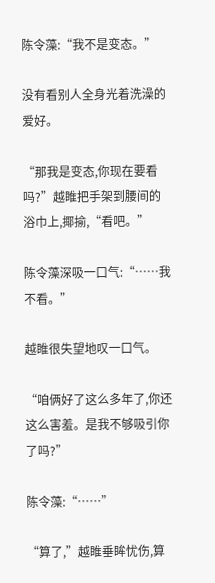陈令藻:“我不是变态。”

没有看别人全身光着洗澡的爱好。

“那我是变态,你现在要看吗?”越睢把手架到腰间的浴巾上,揶揄,“看吧。”

陈令藻深吸一口气:“……我不看。”

越睢很失望地叹一口气。

“咱俩好了这么多年了,你还这么害羞。是我不够吸引你了吗?”

陈令藻:“……”

“算了,”越睢垂眸忧伤,算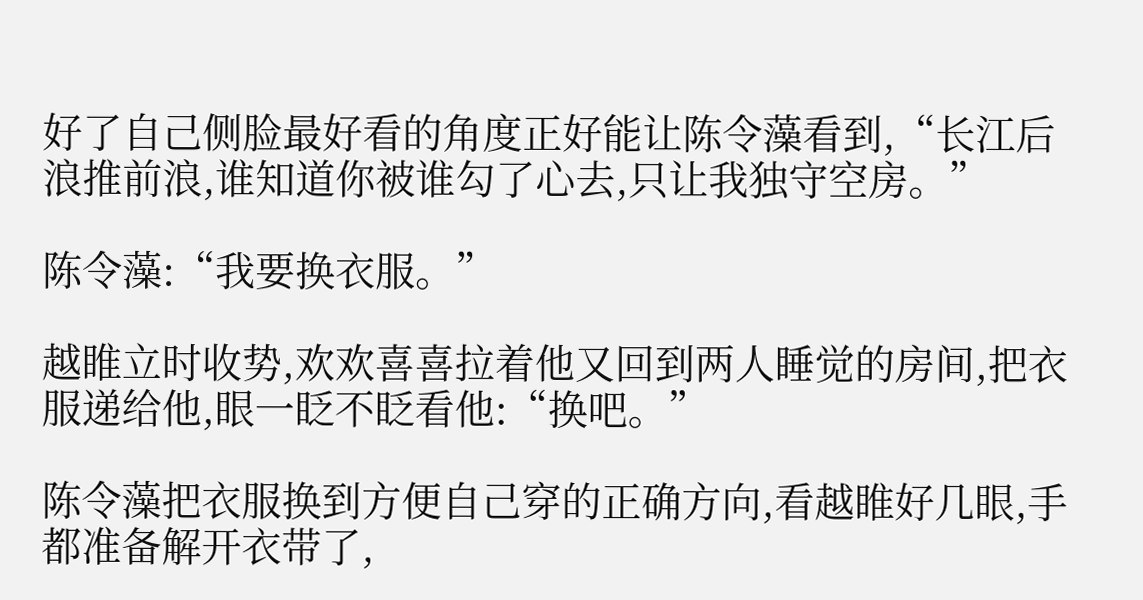好了自己侧脸最好看的角度正好能让陈令藻看到,“长江后浪推前浪,谁知道你被谁勾了心去,只让我独守空房。”

陈令藻:“我要换衣服。”

越睢立时收势,欢欢喜喜拉着他又回到两人睡觉的房间,把衣服递给他,眼一眨不眨看他:“换吧。”

陈令藻把衣服换到方便自己穿的正确方向,看越睢好几眼,手都准备解开衣带了,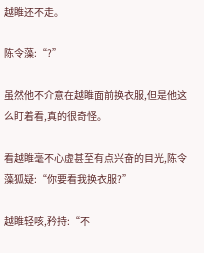越睢还不走。

陈令藻:“?”

虽然他不介意在越睢面前换衣服,但是他这么盯着看,真的很奇怪。

看越睢毫不心虚甚至有点兴奋的目光,陈令藻狐疑:“你要看我换衣服?”

越睢轻咳,矜持:“不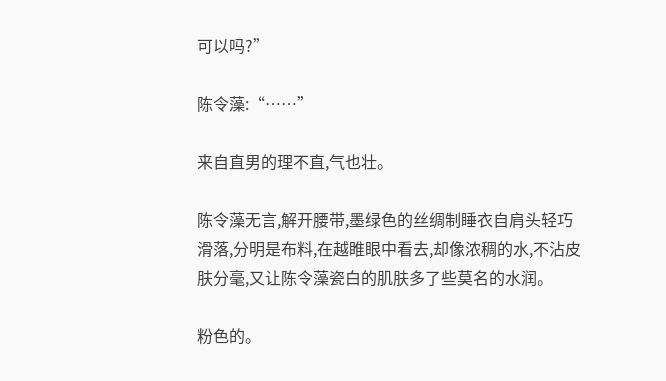可以吗?”

陈令藻:“……”

来自直男的理不直,气也壮。

陈令藻无言,解开腰带,墨绿色的丝绸制睡衣自肩头轻巧滑落,分明是布料,在越睢眼中看去,却像浓稠的水,不沾皮肤分毫,又让陈令藻瓷白的肌肤多了些莫名的水润。

粉色的。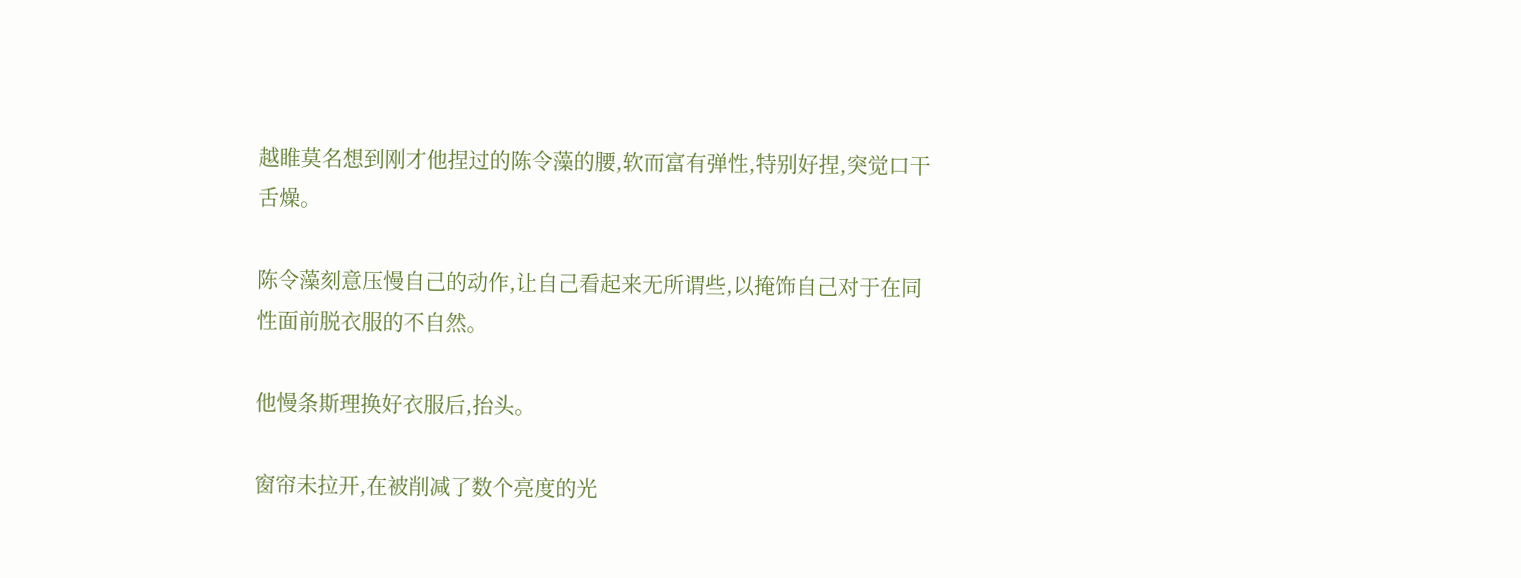越睢莫名想到刚才他捏过的陈令藻的腰,软而富有弹性,特别好捏,突觉口干舌燥。

陈令藻刻意压慢自己的动作,让自己看起来无所谓些,以掩饰自己对于在同性面前脱衣服的不自然。

他慢条斯理换好衣服后,抬头。

窗帘未拉开,在被削减了数个亮度的光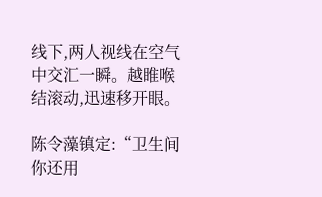线下,两人视线在空气中交汇一瞬。越睢喉结滚动,迅速移开眼。

陈令藻镇定:“卫生间你还用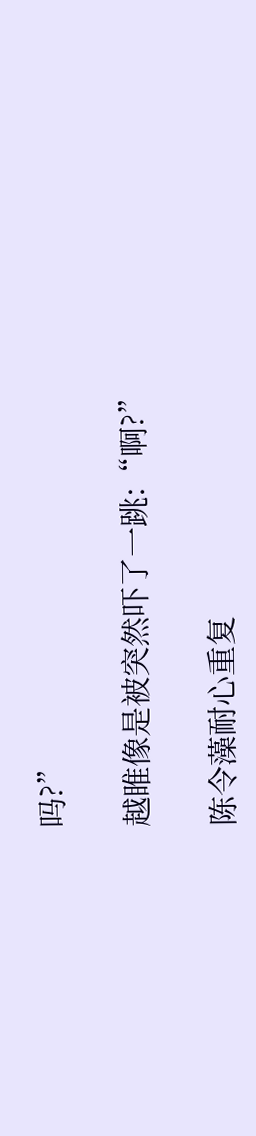吗?”

越睢像是被突然吓了一跳:“啊?”

陈令藻耐心重复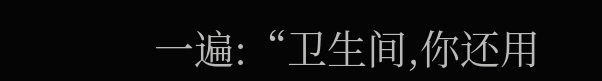一遍:“卫生间,你还用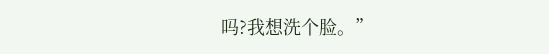吗?我想洗个脸。”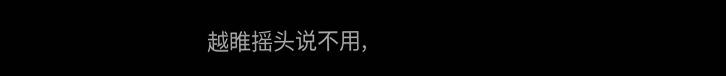越睢摇头说不用,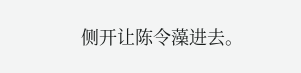侧开让陈令藻进去。